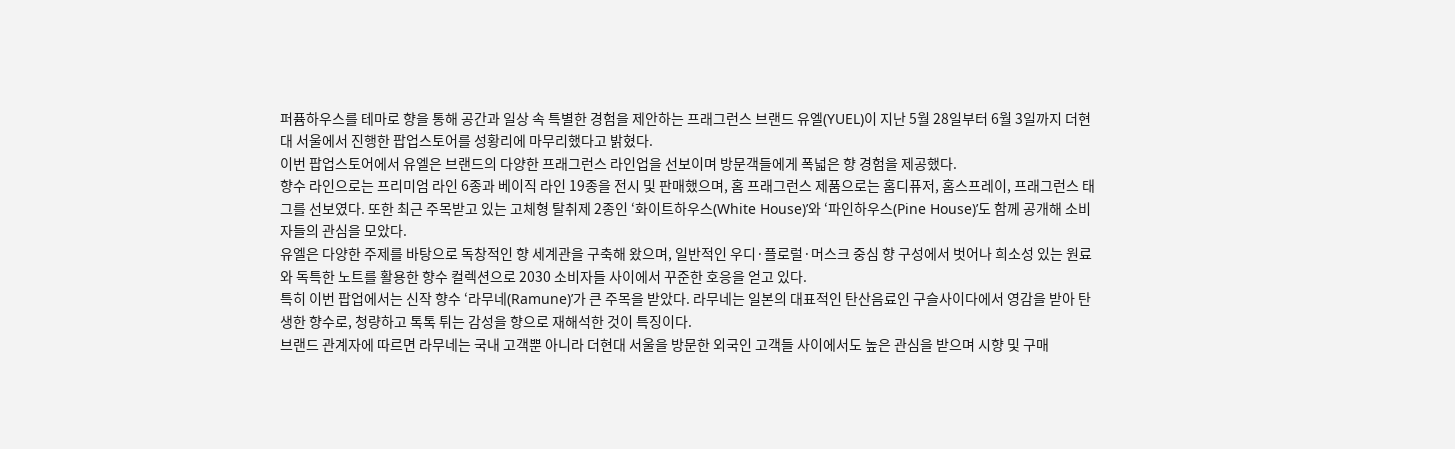퍼퓸하우스를 테마로 향을 통해 공간과 일상 속 특별한 경험을 제안하는 프래그런스 브랜드 유엘(YUEL)이 지난 5월 28일부터 6월 3일까지 더현대 서울에서 진행한 팝업스토어를 성황리에 마무리했다고 밝혔다.
이번 팝업스토어에서 유엘은 브랜드의 다양한 프래그런스 라인업을 선보이며 방문객들에게 폭넓은 향 경험을 제공했다.
향수 라인으로는 프리미엄 라인 6종과 베이직 라인 19종을 전시 및 판매했으며, 홈 프래그런스 제품으로는 홈디퓨저, 홈스프레이, 프래그런스 태그를 선보였다. 또한 최근 주목받고 있는 고체형 탈취제 2종인 ‘화이트하우스(White House)’와 ‘파인하우스(Pine House)’도 함께 공개해 소비자들의 관심을 모았다.
유엘은 다양한 주제를 바탕으로 독창적인 향 세계관을 구축해 왔으며, 일반적인 우디·플로럴·머스크 중심 향 구성에서 벗어나 희소성 있는 원료와 독특한 노트를 활용한 향수 컬렉션으로 2030 소비자들 사이에서 꾸준한 호응을 얻고 있다.
특히 이번 팝업에서는 신작 향수 ‘라무네(Ramune)’가 큰 주목을 받았다. 라무네는 일본의 대표적인 탄산음료인 구슬사이다에서 영감을 받아 탄생한 향수로, 청량하고 톡톡 튀는 감성을 향으로 재해석한 것이 특징이다.
브랜드 관계자에 따르면 라무네는 국내 고객뿐 아니라 더현대 서울을 방문한 외국인 고객들 사이에서도 높은 관심을 받으며 시향 및 구매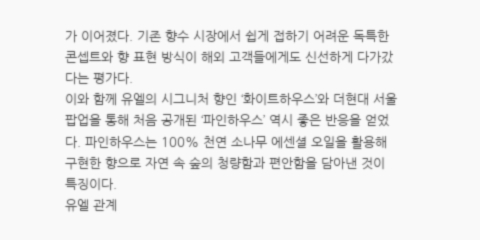가 이어졌다. 기존 향수 시장에서 쉽게 접하기 어려운 독특한 콘셉트와 향 표현 방식이 해외 고객들에게도 신선하게 다가갔다는 평가다.
이와 함께 유엘의 시그니처 향인 ‘화이트하우스’와 더현대 서울 팝업을 통해 처음 공개된 ‘파인하우스’ 역시 좋은 반응을 얻었다. 파인하우스는 100% 천연 소나무 에센셜 오일을 활용해 구현한 향으로 자연 속 숲의 청량함과 편안함을 담아낸 것이 특징이다.
유엘 관계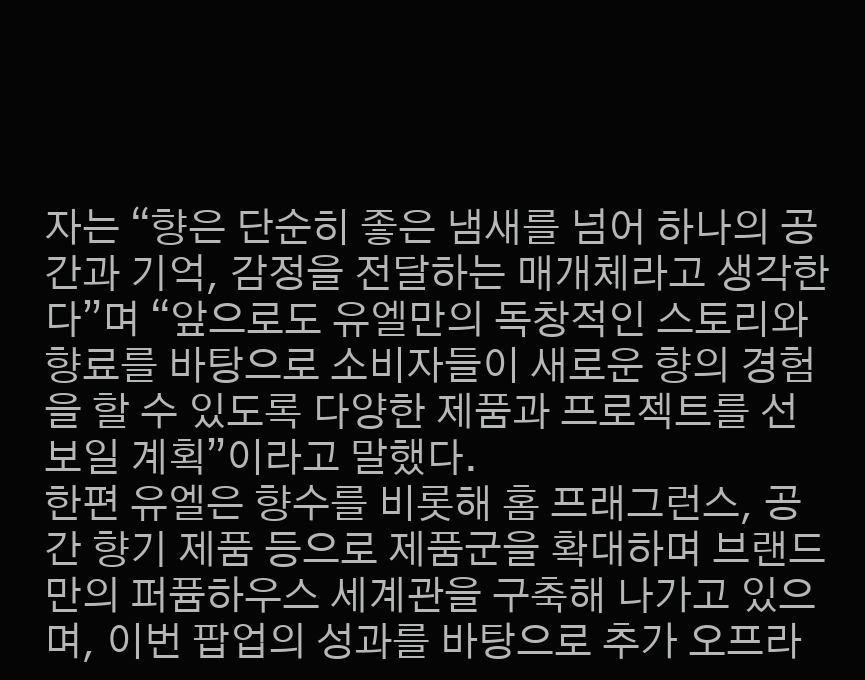자는 “향은 단순히 좋은 냄새를 넘어 하나의 공간과 기억, 감정을 전달하는 매개체라고 생각한다”며 “앞으로도 유엘만의 독창적인 스토리와 향료를 바탕으로 소비자들이 새로운 향의 경험을 할 수 있도록 다양한 제품과 프로젝트를 선보일 계획”이라고 말했다.
한편 유엘은 향수를 비롯해 홈 프래그런스, 공간 향기 제품 등으로 제품군을 확대하며 브랜드만의 퍼퓸하우스 세계관을 구축해 나가고 있으며, 이번 팝업의 성과를 바탕으로 추가 오프라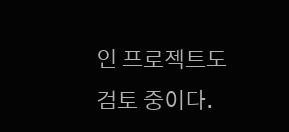인 프로젝트도 검토 중이다.